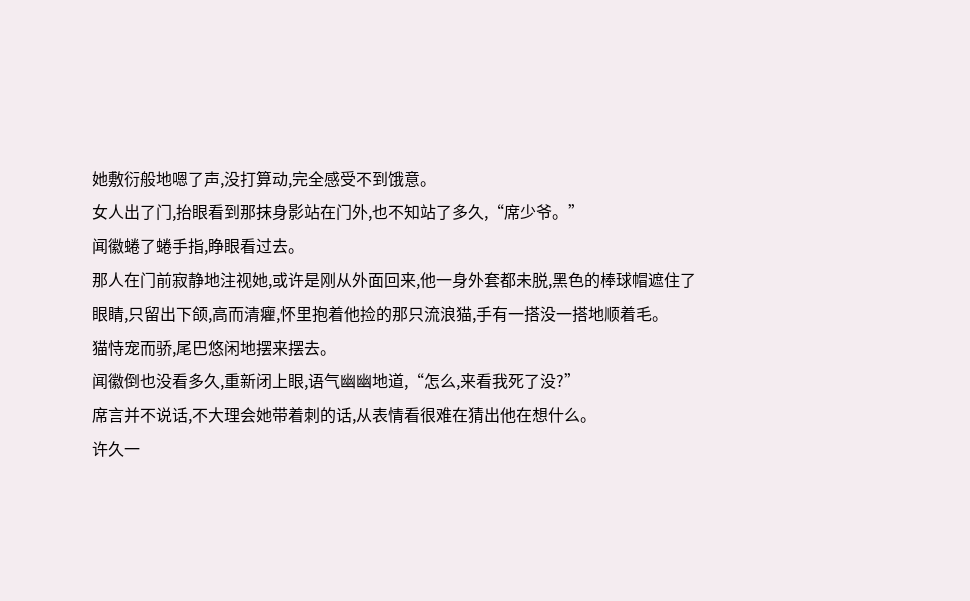她敷衍般地嗯了声,没打算动,完全感受不到饿意。
女人出了门,抬眼看到那抹身影站在门外,也不知站了多久,“席少爷。”
闻徽蜷了蜷手指,睁眼看过去。
那人在门前寂静地注视她,或许是刚从外面回来,他一身外套都未脱,黑色的棒球帽遮住了眼睛,只留出下颌,高而清癯,怀里抱着他捡的那只流浪猫,手有一搭没一搭地顺着毛。
猫恃宠而骄,尾巴悠闲地摆来摆去。
闻徽倒也没看多久,重新闭上眼,语气幽幽地道,“怎么,来看我死了没?”
席言并不说话,不大理会她带着刺的话,从表情看很难在猜出他在想什么。
许久一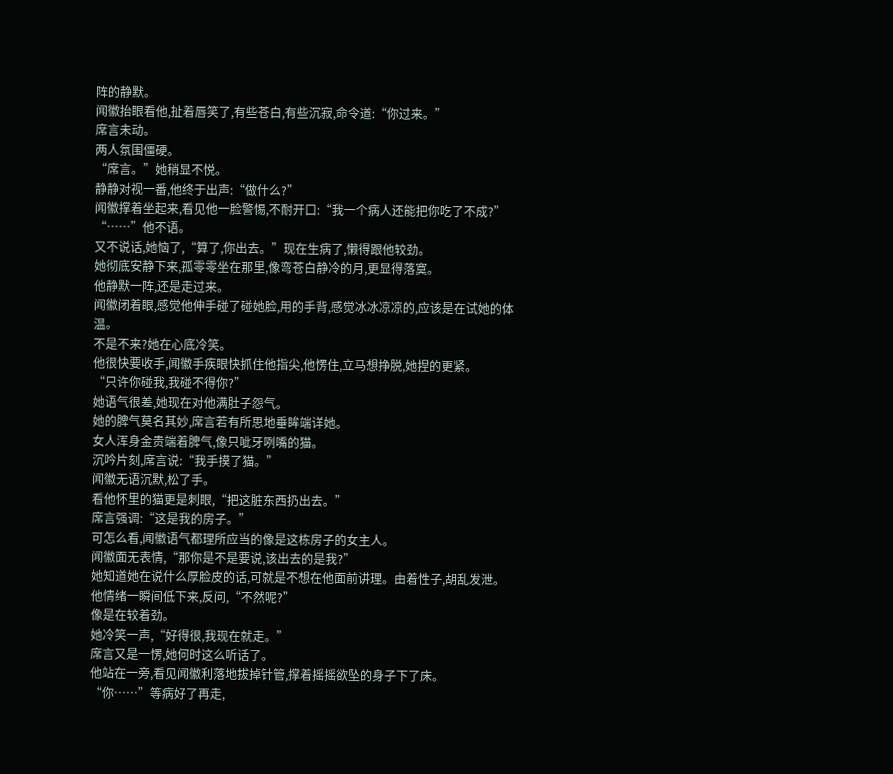阵的静默。
闻徽抬眼看他,扯着唇笑了,有些苍白,有些沉寂,命令道:“你过来。”
席言未动。
两人氛围僵硬。
“席言。”她稍显不悦。
静静对视一番,他终于出声:“做什么?”
闻徽撑着坐起来,看见他一脸警惕,不耐开口:“我一个病人还能把你吃了不成?”
“……”他不语。
又不说话,她恼了,“算了,你出去。”现在生病了,懒得跟他较劲。
她彻底安静下来,孤零零坐在那里,像弯苍白静冷的月,更显得落寞。
他静默一阵,还是走过来。
闻徽闭着眼,感觉他伸手碰了碰她脸,用的手背,感觉冰冰凉凉的,应该是在试她的体温。
不是不来?她在心底冷笑。
他很快要收手,闻徽手疾眼快抓住他指尖,他愣住,立马想挣脱,她捏的更紧。
“只许你碰我,我碰不得你?”
她语气很差,她现在对他满肚子怨气。
她的脾气莫名其妙,席言若有所思地垂眸端详她。
女人浑身金贵端着脾气,像只呲牙咧嘴的猫。
沉吟片刻,席言说:“我手摸了猫。”
闻徽无语沉默,松了手。
看他怀里的猫更是刺眼,“把这脏东西扔出去。”
席言强调:“这是我的房子。”
可怎么看,闻徽语气都理所应当的像是这栋房子的女主人。
闻徽面无表情,“那你是不是要说,该出去的是我?”
她知道她在说什么厚脸皮的话,可就是不想在他面前讲理。由着性子,胡乱发泄。
他情绪一瞬间低下来,反问,“不然呢?”
像是在较着劲。
她冷笑一声,“好得很,我现在就走。”
席言又是一愣,她何时这么听话了。
他站在一旁,看见闻徽利落地拔掉针管,撑着摇摇欲坠的身子下了床。
“你……”等病好了再走,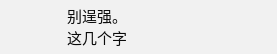别逞强。
这几个字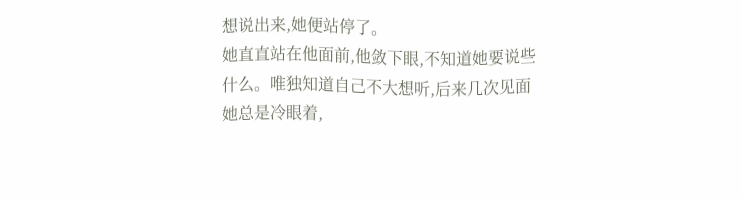想说出来,她便站停了。
她直直站在他面前,他敛下眼,不知道她要说些什么。唯独知道自己不大想听,后来几次见面她总是冷眼着,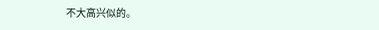不大高兴似的。